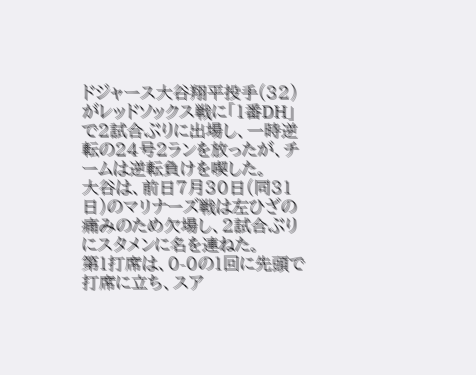ドジャース大谷翔平投手(32)がレッドソックス戦に「1番DH」で2試合ぶりに出場し、一時逆転の24号2ランを放ったが、チームは逆転負けを喫した。
大谷は、前日7月30日(同31日)のマリナーズ戦は左ひざの痛みのため欠場し、2試合ぶりにスタメンに名を連ねた。
第1打席は、0-0の1回に先頭で打席に立ち、スア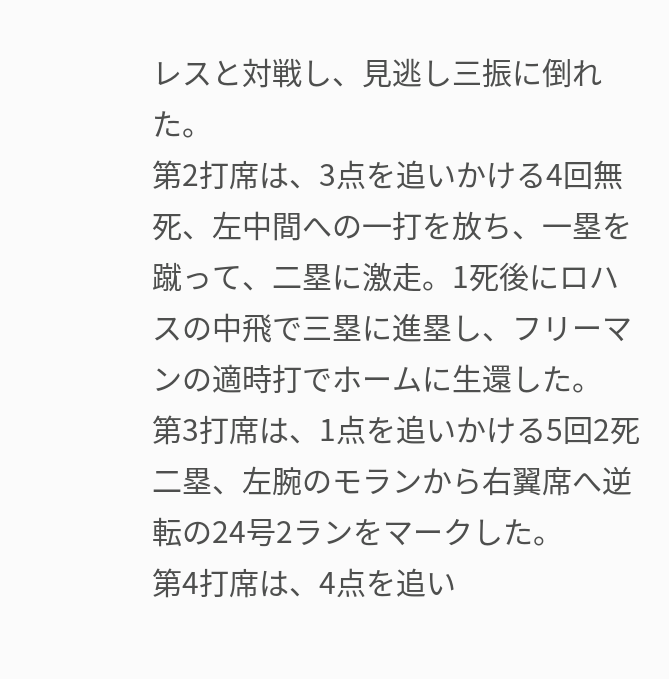レスと対戦し、見逃し三振に倒れた。
第2打席は、3点を追いかける4回無死、左中間への一打を放ち、一塁を蹴って、二塁に激走。1死後にロハスの中飛で三塁に進塁し、フリーマンの適時打でホームに生還した。
第3打席は、1点を追いかける5回2死二塁、左腕のモランから右翼席へ逆転の24号2ランをマークした。
第4打席は、4点を追い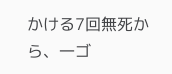かける7回無死から、一ゴ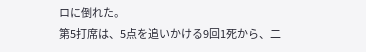ロに倒れた。
第5打席は、5点を追いかける9回1死から、二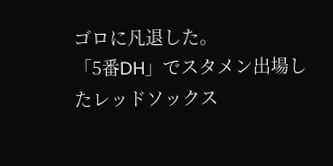ゴロに凡退した。
「5番DH」でスタメン出場したレッドソックス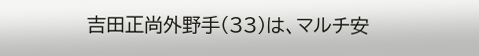吉田正尚外野手(33)は、マルチ安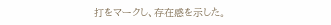打をマークし、存在感を示した。